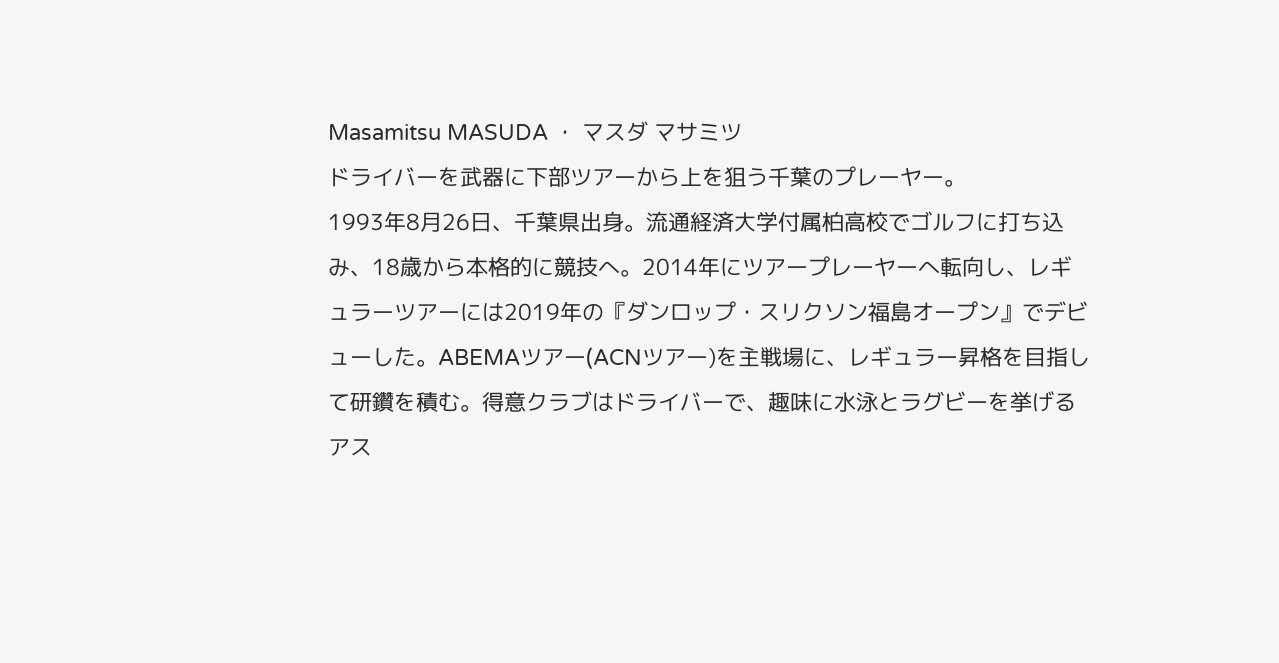Masamitsu MASUDA ・ マスダ マサミツ
ドライバーを武器に下部ツアーから上を狙う千葉のプレーヤー。
1993年8月26日、千葉県出身。流通経済大学付属柏高校でゴルフに打ち込み、18歳から本格的に競技へ。2014年にツアープレーヤーへ転向し、レギュラーツアーには2019年の『ダンロップ・スリクソン福島オープン』でデビューした。ABEMAツアー(ACNツアー)を主戦場に、レギュラー昇格を目指して研鑽を積む。得意クラブはドライバーで、趣味に水泳とラグビーを挙げるアス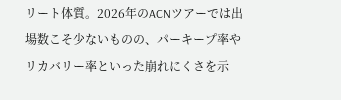リート体質。2026年のACNツアーでは出場数こそ少ないものの、パーキープ率やリカバリー率といった崩れにくさを示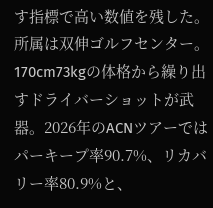す指標で高い数値を残した。所属は双伸ゴルフセンター。
170cm73kgの体格から繰り出すドライバーショットが武器。2026年のACNツアーではパーキープ率90.7%、リカバリー率80.9%と、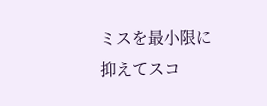ミスを最小限に抑えてスコ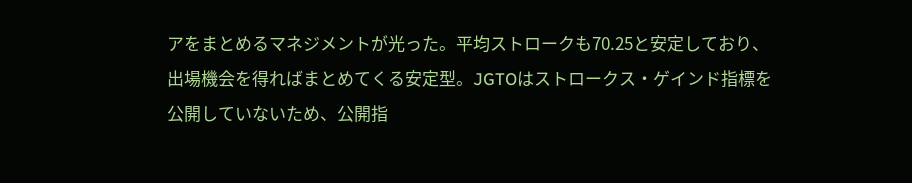アをまとめるマネジメントが光った。平均ストロークも70.25と安定しており、出場機会を得ればまとめてくる安定型。JGTOはストロークス・ゲインド指標を公開していないため、公開指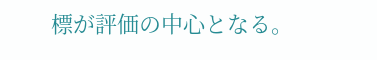標が評価の中心となる。